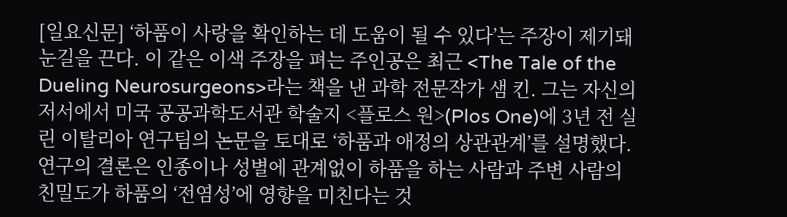[일요신문] ‘하품이 사랑을 확인하는 데 도움이 될 수 있다’는 주장이 제기돼 눈길을 끈다. 이 같은 이색 주장을 펴는 주인공은 최근 <The Tale of the Dueling Neurosurgeons>라는 책을 낸 과학 전문작가 샘 킨. 그는 자신의 저서에서 미국 공공과학도서관 학술지 <플로스 원>(Plos One)에 3년 전 실린 이탈리아 연구팀의 논문을 토대로 ‘하품과 애정의 상관관계’를 설명했다.
연구의 결론은 인종이나 성별에 관계없이 하품을 하는 사람과 주변 사람의 친밀도가 하품의 ‘전염성’에 영향을 미친다는 것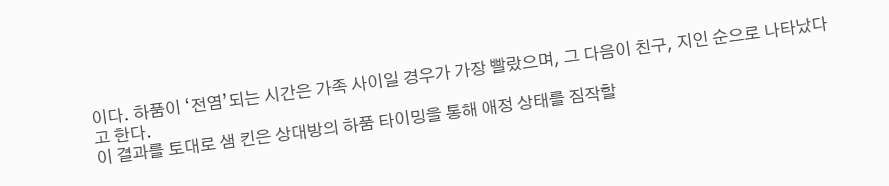이다. 하품이 ‘전염’되는 시간은 가족 사이일 경우가 가장 빨랐으며, 그 다음이 친구, 지인 순으로 나타났다고 한다.
이 결과를 토대로 샘 킨은 상대방의 하품 타이밍을 통해 애정 상태를 짐작할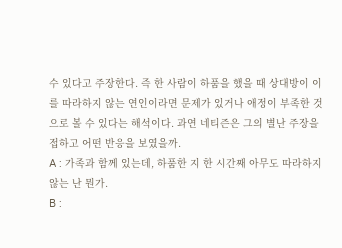수 있다고 주장한다. 즉 한 사람이 하품을 했을 때 상대방이 이를 따라하지 않는 연인이라면 문제가 있거나 애정이 부족한 것으로 볼 수 있다는 해석이다. 과연 네티즌은 그의 별난 주장을 접하고 어떤 반응을 보였을까.
A : 가족과 함께 있는데, 하품한 지 한 시간째 아무도 따라하지 않는 난 뭔가.
B :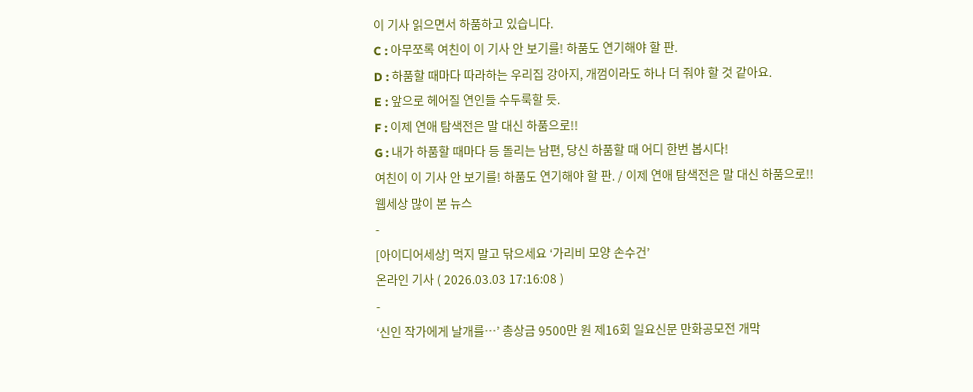이 기사 읽으면서 하품하고 있습니다.
C : 아무쪼록 여친이 이 기사 안 보기를! 하품도 연기해야 할 판.
D : 하품할 때마다 따라하는 우리집 강아지, 개껌이라도 하나 더 줘야 할 것 같아요.
E : 앞으로 헤어질 연인들 수두룩할 듯.
F : 이제 연애 탐색전은 말 대신 하품으로!!
G : 내가 하품할 때마다 등 돌리는 남편, 당신 하품할 때 어디 한번 봅시다!
여친이 이 기사 안 보기를! 하품도 연기해야 할 판. / 이제 연애 탐색전은 말 대신 하품으로!!
웹세상 많이 본 뉴스
-
[아이디어세상] 먹지 말고 닦으세요 ‘가리비 모양 손수건’
온라인 기사 ( 2026.03.03 17:16:08 )
-
‘신인 작가에게 날개를…’ 총상금 9500만 원 제16회 일요신문 만화공모전 개막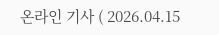온라인 기사 ( 2026.04.15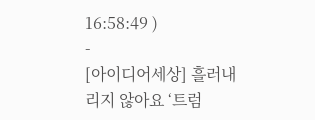16:58:49 )
-
[아이디어세상] 흘러내리지 않아요 ‘트럼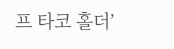프 타코 홀더’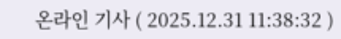온라인 기사 ( 2025.12.31 11:38:32 )